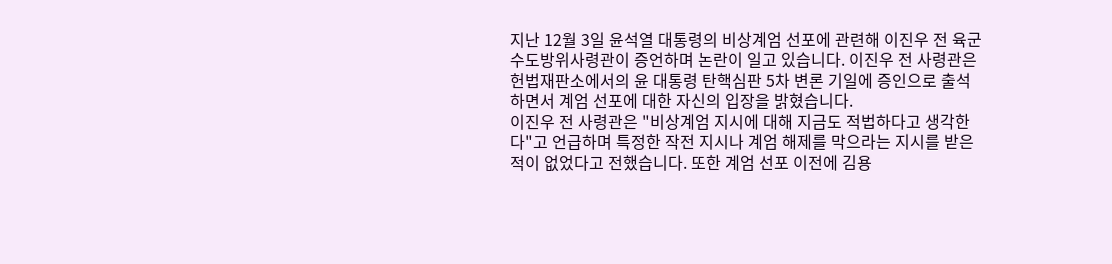지난 12월 3일 윤석열 대통령의 비상계엄 선포에 관련해 이진우 전 육군 수도방위사령관이 증언하며 논란이 일고 있습니다. 이진우 전 사령관은 헌법재판소에서의 윤 대통령 탄핵심판 5차 변론 기일에 증인으로 출석하면서 계엄 선포에 대한 자신의 입장을 밝혔습니다.
이진우 전 사령관은 "비상계엄 지시에 대해 지금도 적법하다고 생각한다"고 언급하며 특정한 작전 지시나 계엄 해제를 막으라는 지시를 받은 적이 없었다고 전했습니다. 또한 계엄 선포 이전에 김용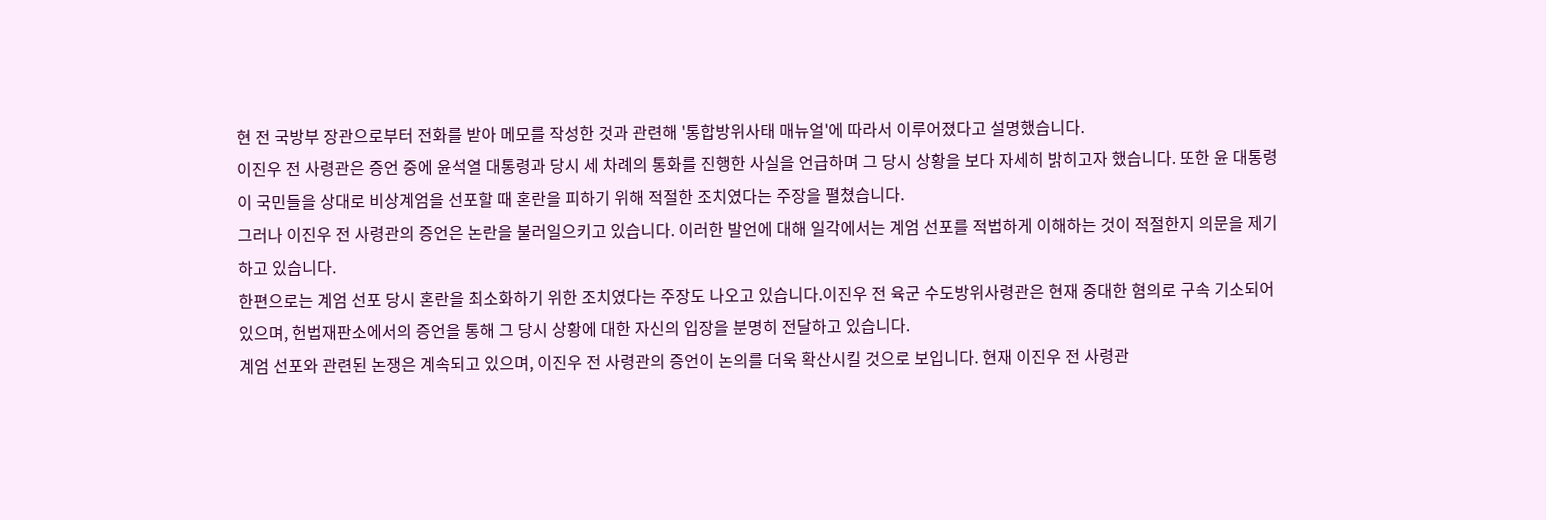현 전 국방부 장관으로부터 전화를 받아 메모를 작성한 것과 관련해 '통합방위사태 매뉴얼'에 따라서 이루어졌다고 설명했습니다.
이진우 전 사령관은 증언 중에 윤석열 대통령과 당시 세 차례의 통화를 진행한 사실을 언급하며 그 당시 상황을 보다 자세히 밝히고자 했습니다. 또한 윤 대통령이 국민들을 상대로 비상계엄을 선포할 때 혼란을 피하기 위해 적절한 조치였다는 주장을 펼쳤습니다.
그러나 이진우 전 사령관의 증언은 논란을 불러일으키고 있습니다. 이러한 발언에 대해 일각에서는 계엄 선포를 적법하게 이해하는 것이 적절한지 의문을 제기하고 있습니다.
한편으로는 계엄 선포 당시 혼란을 최소화하기 위한 조치였다는 주장도 나오고 있습니다.이진우 전 육군 수도방위사령관은 현재 중대한 혐의로 구속 기소되어있으며, 헌법재판소에서의 증언을 통해 그 당시 상황에 대한 자신의 입장을 분명히 전달하고 있습니다.
계엄 선포와 관련된 논쟁은 계속되고 있으며, 이진우 전 사령관의 증언이 논의를 더욱 확산시킬 것으로 보입니다. 현재 이진우 전 사령관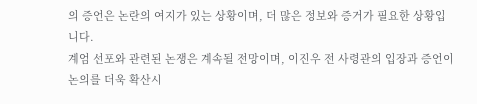의 증언은 논란의 여지가 있는 상황이며, 더 많은 정보와 증거가 필요한 상황입니다.
계엄 선포와 관련된 논쟁은 계속될 전망이며, 이진우 전 사령관의 입장과 증언이 논의를 더욱 확산시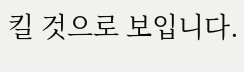킬 것으로 보입니다.